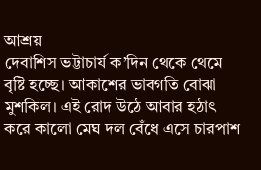আশ্রয়
দেবাশিস ভট্টাচার্য ক’দিন থেকে থেমে বৃষ্টি হচ্ছে। আকাশের ভাবগতি বোঝা মুশকিল। এই রোদ উঠে আবার হঠাৎ করে কালো মেঘ দল বেঁধে এসে চারপাশ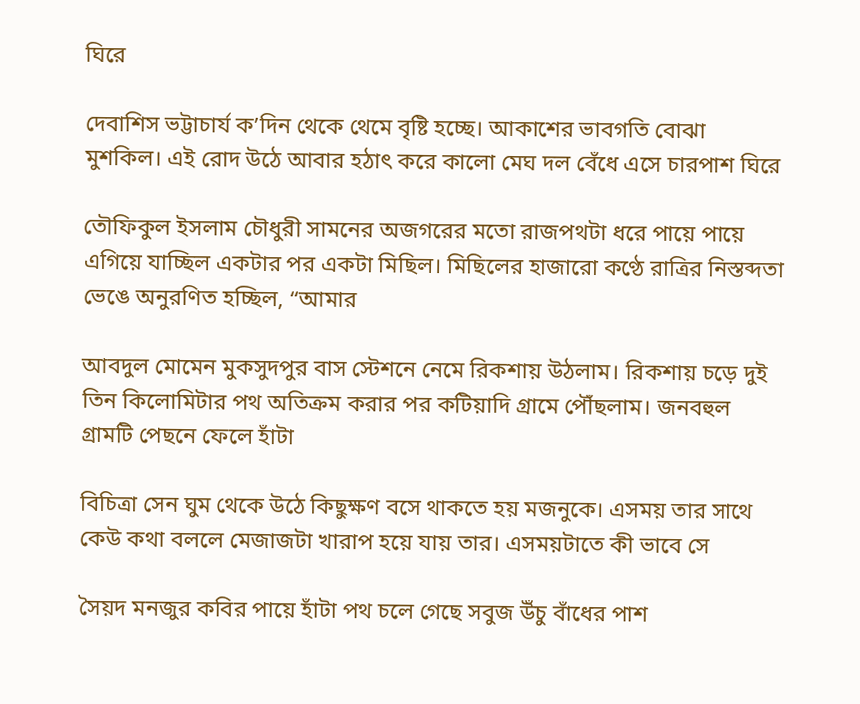ঘিরে

দেবাশিস ভট্টাচার্য ক’দিন থেকে থেমে বৃষ্টি হচ্ছে। আকাশের ভাবগতি বোঝা মুশকিল। এই রোদ উঠে আবার হঠাৎ করে কালো মেঘ দল বেঁধে এসে চারপাশ ঘিরে

তৌফিকুল ইসলাম চৌধুরী সামনের অজগরের মতো রাজপথটা ধরে পায়ে পায়ে এগিয়ে যাচ্ছিল একটার পর একটা মিছিল। মিছিলের হাজারো কণ্ঠে রাত্রির নিস্তব্দতা ভেঙে অনুরণিত হচ্ছিল, “আমার

আবদুল মোমেন মুকসুদপুর বাস স্টেশনে নেমে রিকশায় উঠলাম। রিকশায় চড়ে দুই তিন কিলোমিটার পথ অতিক্রম করার পর কটিয়াদি গ্রামে পৌঁছলাম। জনবহুল গ্রামটি পেছনে ফেলে হাঁটা

বিচিত্রা সেন ঘুম থেকে উঠে কিছুক্ষণ বসে থাকতে হয় মজনুকে। এসময় তার সাথে কেউ কথা বললে মেজাজটা খারাপ হয়ে যায় তার। এসময়টাতে কী ভাবে সে

সৈয়দ মনজুর কবির পায়ে হাঁটা পথ চলে গেছে সবুজ উঁচু বাঁধের পাশ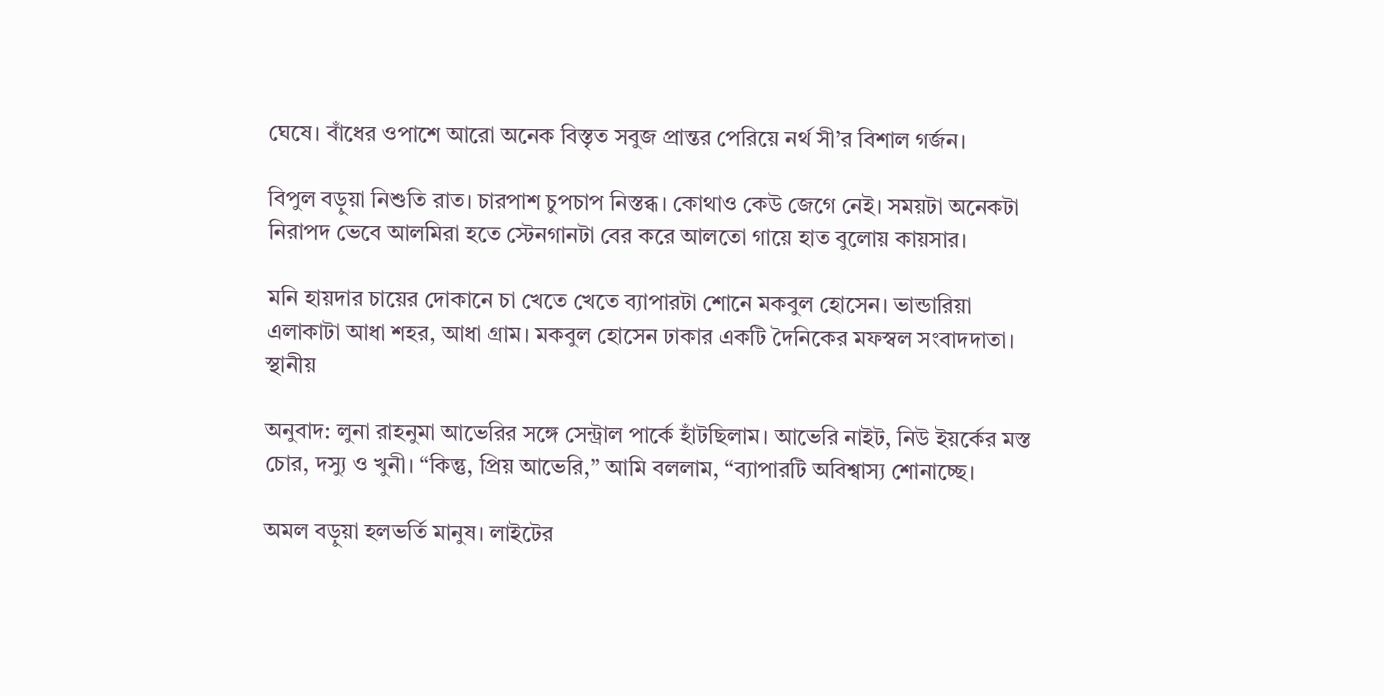ঘেষে। বাঁধের ওপাশে আরো অনেক বিস্তৃত সবুজ প্রান্তর পেরিয়ে নর্থ সী’র বিশাল গর্জন।

বিপুল বড়ুয়া নিশুতি রাত। চারপাশ চুপচাপ নিস্তব্ধ। কোথাও কেউ জেগে নেই। সময়টা অনেকটা নিরাপদ ভেবে আলমিরা হতে স্টেনগানটা বের করে আলতো গায়ে হাত বুলোয় কায়সার।

মনি হায়দার চায়ের দোকানে চা খেতে খেতে ব্যাপারটা শোনে মকবুল হোসেন। ভান্ডারিয়া এলাকাটা আধা শহর, আধা গ্রাম। মকবুল হোসেন ঢাকার একটি দৈনিকের মফস্বল সংবাদদাতা। স্থানীয়

অনুবাদ: লুনা রাহনুমা আভেরির সঙ্গে সেন্ট্রাল পার্কে হাঁটছিলাম। আভেরি নাইট, নিউ ইয়র্কের মস্ত চোর, দস্যু ও খুনী। “কিন্তু, প্রিয় আভেরি,” আমি বললাম, “ব্যাপারটি অবিশ্বাস্য শোনাচ্ছে।

অমল বড়ুয়া হলভর্তি মানুষ। লাইটের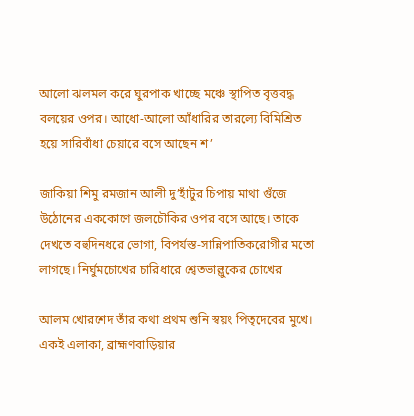আলো ঝলমল করে ঘুরপাক খাচ্ছে মঞ্চে স্থাপিত বৃত্তবদ্ধ বলয়ের ওপর। আধো-আলো আঁধারির তারল্যে বিমিশ্রিত হয়ে সারিবাঁধা চেয়ারে বসে আছেন শ’

জাকিয়া শিমু রমজান আলী দু’হাঁটুর চিপায় মাথা গুঁজে উঠোনের এককোণে জলচৌকির ওপর বসে আছে। তাকে দেখতে বহুদিনধরে ভোগা, বিপর্যস্ত-সান্নিপাতিকরোগীর মতো লাগছে। নির্ঘুমচোখের চারিধারে শ্বেতভাল্লুকের চোখের

আলম খোরশেদ তাঁর কথা প্রথম শুনি স্বয়ং পিতৃদেবের মুখে। একই এলাকা, ব্রাহ্মণবাড়িয়ার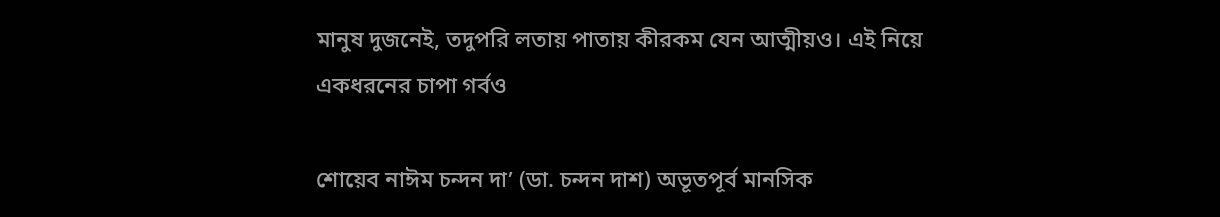মানুষ দুজনেই, তদুপরি লতায় পাতায় কীরকম যেন আত্মীয়ও। এই নিয়ে একধরনের চাপা গর্বও

শোয়েব নাঈম চন্দন দা’ (ডা. চন্দন দাশ) অভূতপূর্ব মানসিক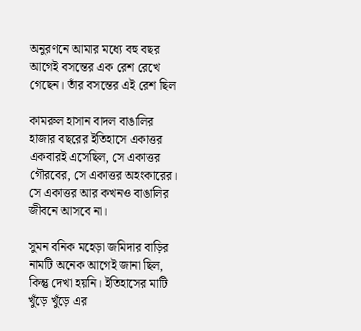অনুরণনে আমার মধ্যে বহু বছর আগেই বসন্তের এক রেশ রেখে গেছেন। তাঁর বসন্তের এই রেশ ছিল

কামরুল হাসান বাদল বাঙালির হাজার বছরের ইতিহাসে একাত্তর একবারই এসেছিল, সে একাত্তর গৌরবের, সে একাত্তর অহংকারের। সে একাত্তর আর কখনও বাঙালির জীবনে আসবে না।

সুমন বনিক মহেড়া জমিদার বাড়ির নামটি অনেক আগেই জানা ছিল, কিন্তু দেখা হয়নি। ইতিহাসের মাটি খুঁড়ে খুঁড়ে এর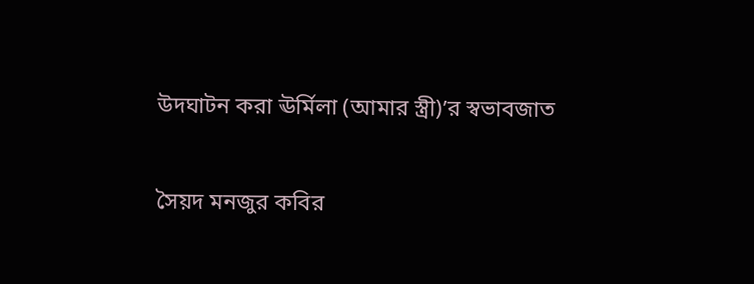উদঘাটন করা ঊর্মিলা (আমার স্ত্রী)’র স্বভাবজাত

সৈয়দ মনজুর কবির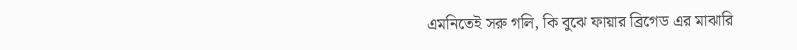এমনিতেই সরু গলি, কি বুঝে ফায়ার ব্রিগেড এর মাঝারি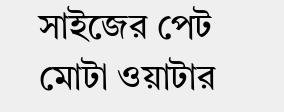সাইজের পেট মোটা ওয়াটার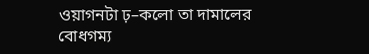ওয়াগনটা ঢ়–কলো তা দামালের বোধগম্য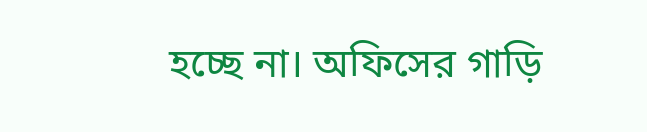হচ্ছে না। অফিসের গাড়ি